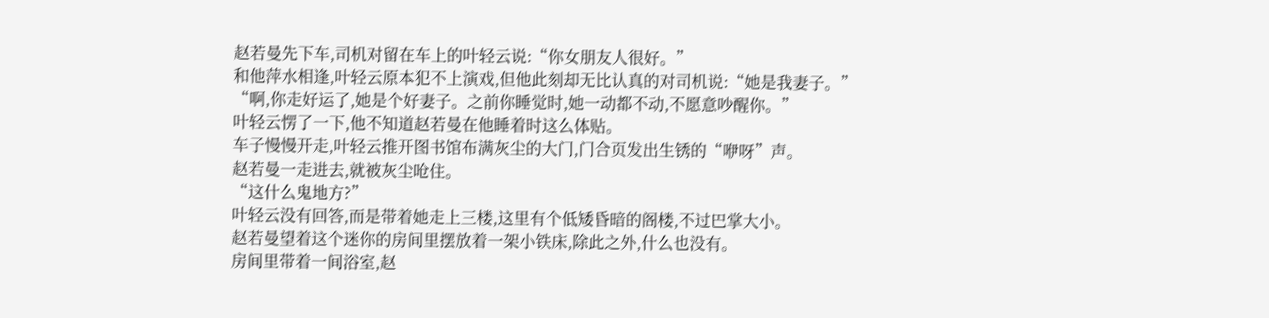赵若曼先下车,司机对留在车上的叶轻云说:“你女朋友人很好。”
和他萍水相逢,叶轻云原本犯不上演戏,但他此刻却无比认真的对司机说:“她是我妻子。”
“啊,你走好运了,她是个好妻子。之前你睡觉时,她一动都不动,不愿意吵醒你。”
叶轻云愣了一下,他不知道赵若曼在他睡着时这么体贴。
车子慢慢开走,叶轻云推开图书馆布满灰尘的大门,门合页发出生锈的“咿呀”声。
赵若曼一走进去,就被灰尘呛住。
“这什么鬼地方?”
叶轻云没有回答,而是带着她走上三楼,这里有个低矮昏暗的阁楼,不过巴掌大小。
赵若曼望着这个迷你的房间里摆放着一架小铁床,除此之外,什么也没有。
房间里带着一间浴室,赵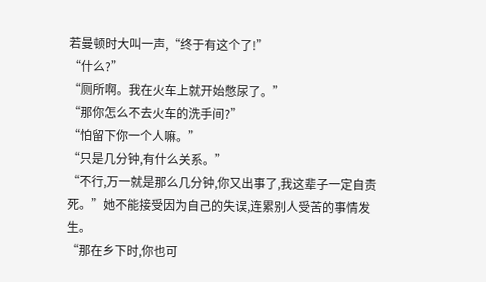若曼顿时大叫一声,“终于有这个了!”
“什么?”
“厕所啊。我在火车上就开始憋尿了。”
“那你怎么不去火车的洗手间?”
“怕留下你一个人嘛。”
“只是几分钟,有什么关系。”
“不行,万一就是那么几分钟,你又出事了,我这辈子一定自责死。”她不能接受因为自己的失误,连累别人受苦的事情发生。
“那在乡下时,你也可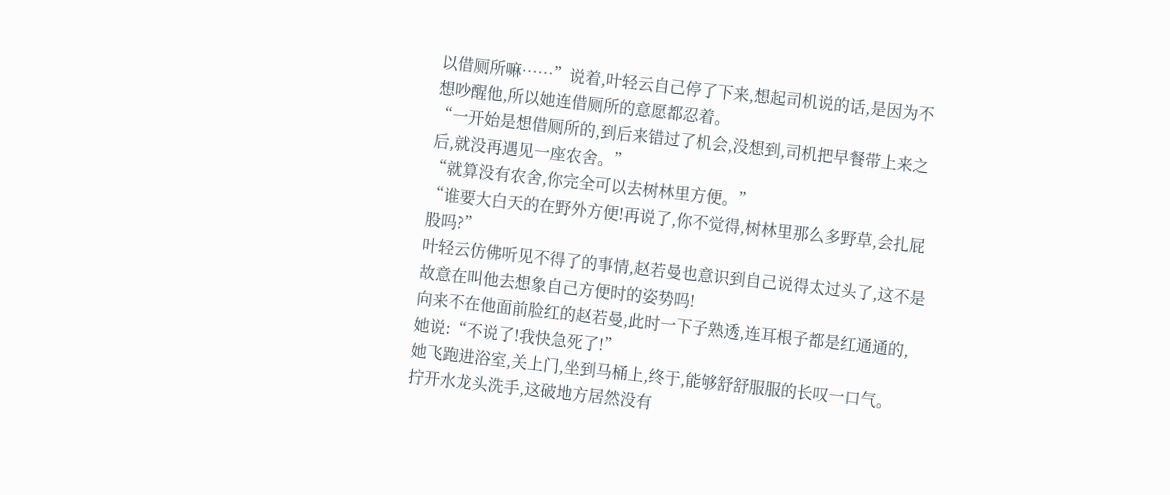以借厕所嘛……”说着,叶轻云自己停了下来,想起司机说的话,是因为不想吵醒他,所以她连借厕所的意愿都忍着。
“一开始是想借厕所的,到后来错过了机会,没想到,司机把早餐带上来之后,就没再遇见一座农舍。”
“就算没有农舍,你完全可以去树林里方便。”
“谁要大白天的在野外方便!再说了,你不觉得,树林里那么多野草,会扎屁股吗?”
叶轻云仿佛听见不得了的事情,赵若曼也意识到自己说得太过头了,这不是故意在叫他去想象自己方便时的姿势吗!
向来不在他面前脸红的赵若曼,此时一下子熟透,连耳根子都是红通通的,她说:“不说了!我快急死了!”
她飞跑进浴室,关上门,坐到马桶上,终于,能够舒舒服服的长叹一口气。
拧开水龙头洗手,这破地方居然没有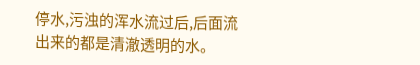停水,污浊的浑水流过后,后面流出来的都是清澈透明的水。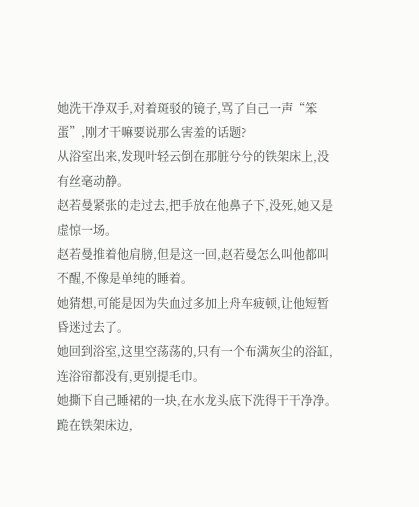她洗干净双手,对着斑驳的镜子,骂了自己一声“笨蛋”,刚才干嘛要说那么害羞的话题?
从浴室出来,发现叶轻云倒在那脏兮兮的铁架床上,没有丝毫动静。
赵若曼紧张的走过去,把手放在他鼻子下,没死,她又是虚惊一场。
赵若曼推着他肩膀,但是这一回,赵若曼怎么叫他都叫不醒,不像是单纯的睡着。
她猜想,可能是因为失血过多加上舟车疲顿,让他短暂昏迷过去了。
她回到浴室,这里空荡荡的,只有一个布满灰尘的浴缸,连浴帘都没有,更别提毛巾。
她撕下自己睡裙的一块,在水龙头底下洗得干干净净。
跪在铁架床边,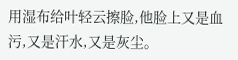用湿布给叶轻云擦脸,他脸上又是血污,又是汗水,又是灰尘。